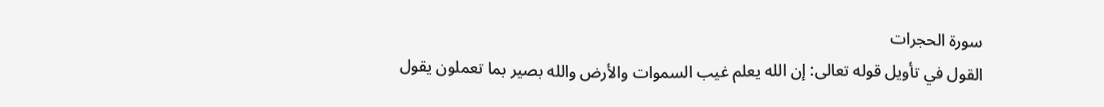سورة الحجرات
القول في تأويل قوله تعالى: إن الله يعلم غيب السموات والأرض والله بصير بما تعملون يقول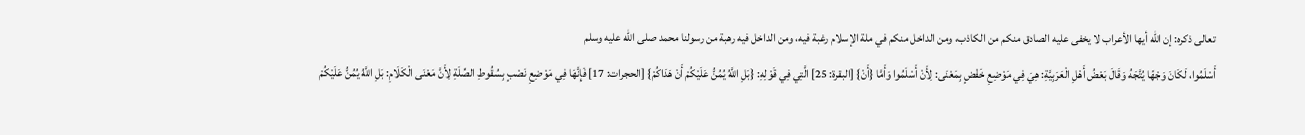تعالى ذكره: إن الله أيها الأعراب لا يخفى عليه الصادق منكم من الكاذب، ومن الداخل منكم في ملة الإسلام رغبة فيه، ومن الداخل فيه رهبة من رسولنا محمد صلى الله عليه وسلم
أَسْلَمُوا، لَكَانَ وَجْهًا يُتَّجَهُ وَقَالَ بَعْضُ أَهْلِ الْعَرَبِيَّةِ: هِيَ فِي مَوْضِعِ خَفْضٍ بِمَعْنَى: لِأَنْ أَسْلَمُوا وَأَمَّا {أَنْ} [البقرة: 25] الَّتِي فِي قَوْلِهِ: {بَلِ اللَّهُ يُمُنُّ عَلَيْكُمْ أَنْ هَدَاكُمْ} [الحجرات: 17] فَإِنَّهَا فِي مَوْضِعِ نَصْبٍ بِسُقُوطِ الصِّلَةِ لِأَنَّ مَعْنَى الْكَلَامِ: بَلِ اللَّهُ يُمُنُّ عَلَيْكُمْ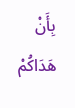بِأَنْ هَدَاكُمْ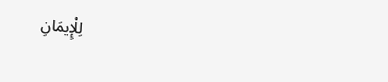لِلْإِيمَانِ